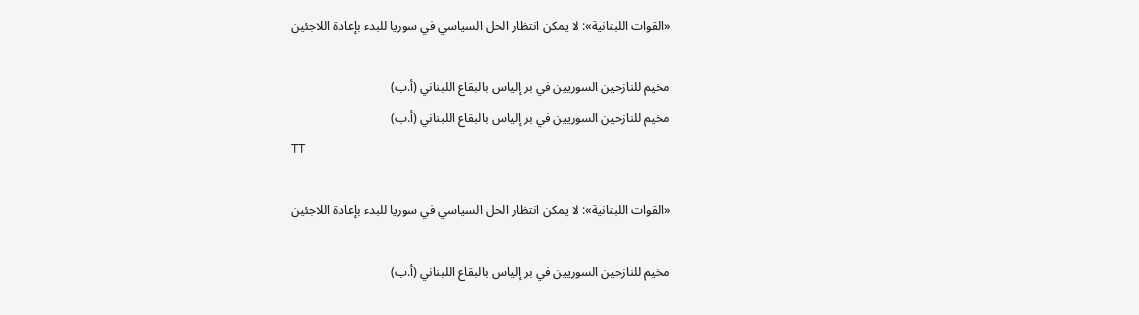«القوات اللبنانية»: لا يمكن انتظار الحل السياسي في سوريا للبدء بإعادة اللاجئين

مخيم للنازحين السوريين في بر إلياس بالبقاع اللبناني (أ.ب)
مخيم للنازحين السوريين في بر إلياس بالبقاع اللبناني (أ.ب)
TT

«القوات اللبنانية»: لا يمكن انتظار الحل السياسي في سوريا للبدء بإعادة اللاجئين

مخيم للنازحين السوريين في بر إلياس بالبقاع اللبناني (أ.ب)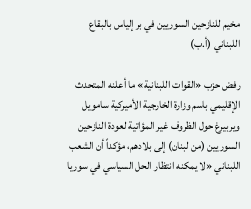مخيم للنازحين السوريين في بر إلياس بالبقاع اللبناني (أ.ب)

رفض حزب «القوات اللبنانية» ما أعلنه المتحدث الإقليمي باسم وزارة الخارجية الأميركية سامويل ويربيرغ حول الظروف غير المؤاتية لعودة النازحين السوريين (من لبنان) إلى بلادهم، مؤكداً أن الشعب اللبناني «لا يمكنه انتظار الحل السياسي في سوريا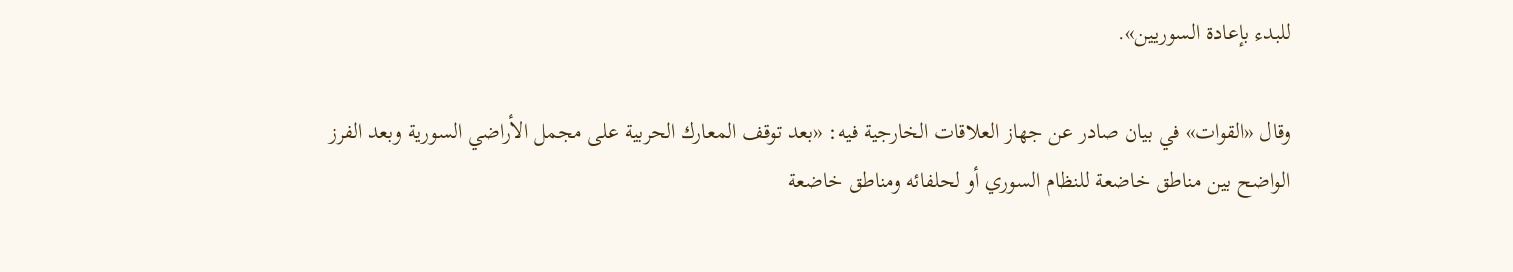للبدء بإعادة السوريين».

وقال «القوات» في بيان صادر عن جهاز العلاقات الخارجية فيه: «بعد توقف المعارك الحربية على مجمل الأراضي السورية وبعد الفرز الواضح بين مناطق خاضعة للنظام السوري أو لحلفائه ومناطق خاضعة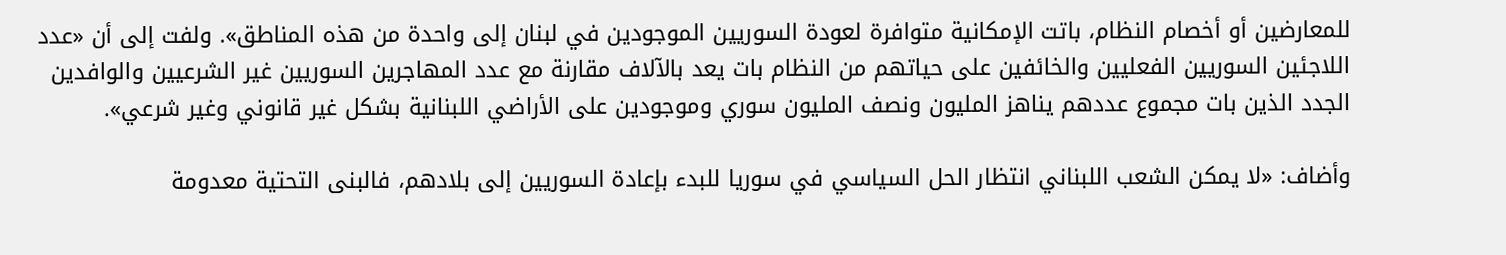للمعارضين أو أخصام النظام، باتت الإمكانية متوافرة لعودة السوريين الموجودين في لبنان إلى واحدة من هذه المناطق». ولفت إلى أن «عدد اللاجئين السوريين الفعليين والخائفين على حياتهم من النظام بات يعد بالآلاف مقارنة مع عدد المهاجرين السوريين غير الشرعيين والوافدين الجدد الذين بات مجموع عددهم يناهز المليون ونصف المليون سوري وموجودين على الأراضي اللبنانية بشكل غير قانوني وغير شرعي».

وأضاف: «لا يمكن الشعب اللبناني انتظار الحل السياسي في سوريا للبدء بإعادة السوريين إلى بلادهم، فالبنى التحتية معدومة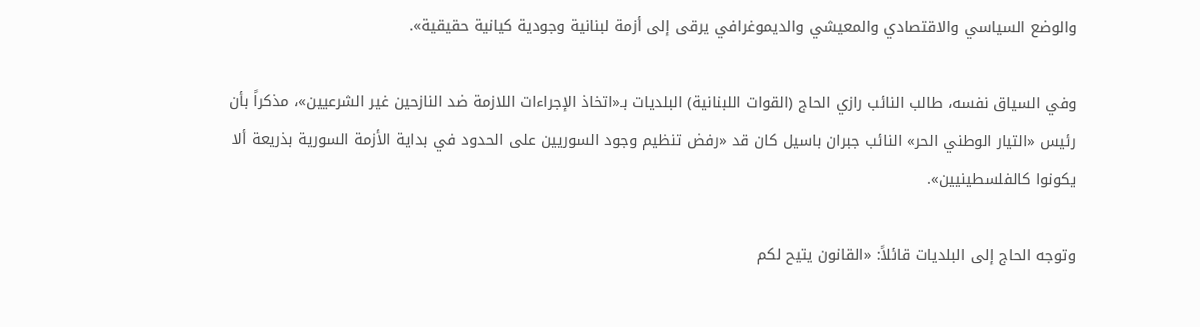والوضع السياسي والاقتصادي والمعيشي والديموغرافي يرقى إلى أزمة لبنانية وجودية كيانية حقيقية».

وفي السياق نفسه، طالب النائب رازي الحاج (القوات اللبنانية) البلديات بـ«اتخاذ الإجراءات اللازمة ضد النازحين غير الشرعيين»، مذكراً بأن رئيس «التيار الوطني الحر» النائب جبران باسيل كان قد «رفض تنظيم وجود السوريين على الحدود في بداية الأزمة السورية بذريعة ألا يكونوا كالفلسطينيين».

وتوجه الحاج إلى البلديات قائلاً: «القانون يتيح لكم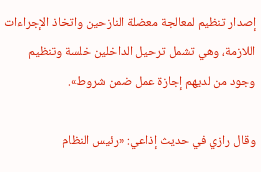إصدار تنظيم لمعالجة معضلة النازحين واتخاذ الإجراءات اللازمة، وهي تشمل ترحيل الداخلين خلسة وتنظيم وجود من لديهم إجازة عمل ضمن شروط».

وقال رازي في حديث إذاعي: «رئيس النظام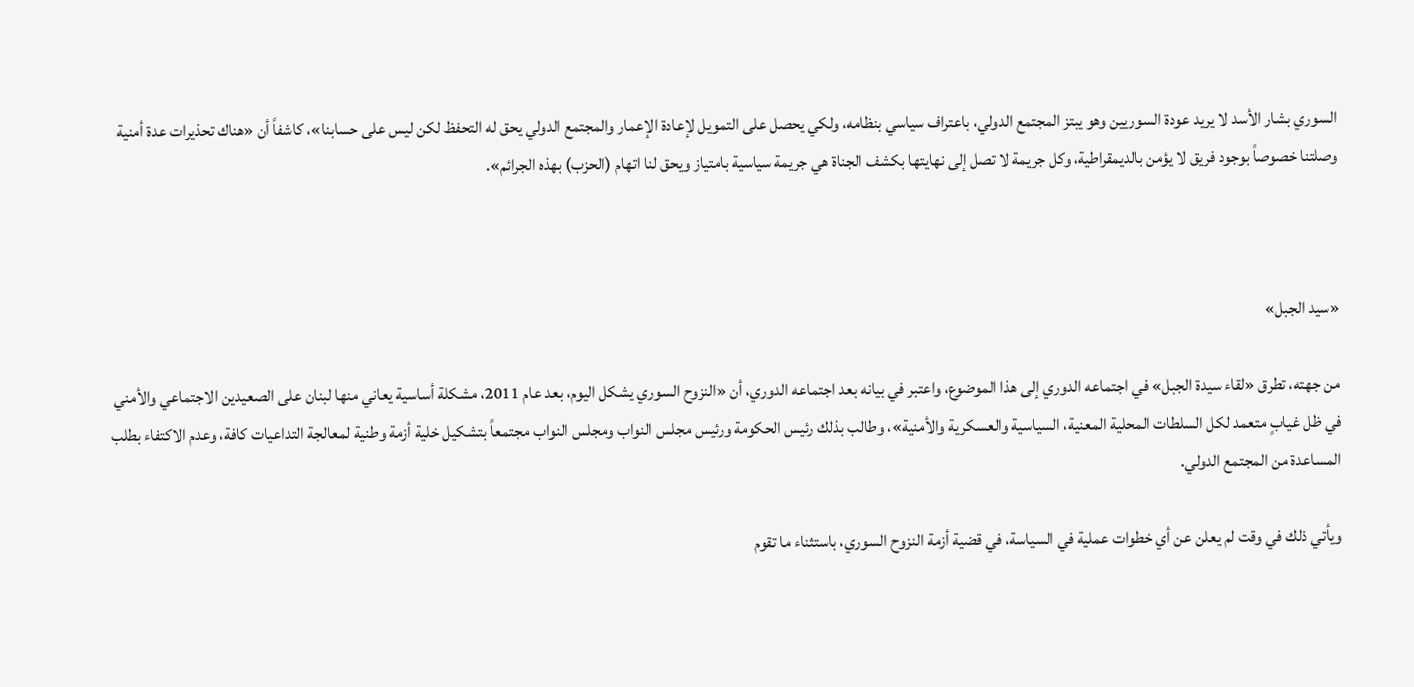السوري بشار الأسد لا يريد عودة السوريين وهو يبتز المجتمع الدولي، باعتراف سياسي بنظامه، ولكي يحصل على التمويل لإعادة الإعمار والمجتمع الدولي يحق له التحفظ لكن ليس على حسابنا»، كاشفاً أن «هناك تحذيرات عدة أمنية وصلتنا خصوصاً بوجود فريق لا يؤمن بالديمقراطية، وكل جريمة لا تصل إلى نهايتها بكشف الجناة هي جريمة سياسية بامتياز ويحق لنا اتهام (الحزب) بهذه الجرائم».



«سيد الجبل»

من جهته، تطرق «لقاء سيدة الجبل» في اجتماعه الدوري إلى هذا الموضوع، واعتبر في بيانه بعد اجتماعه الدوري، أن «النزوح السوري يشكل اليوم، بعد عام 2011، مشكلة أساسية يعاني منها لبنان على الصعيدين الاجتماعي والأمني في ظل غيابٍ متعمد لكل السلطات المحلية المعنية، السياسية والعسكرية والأمنية»، وطالب بذلك رئيس الحكومة ورئيس مجلس النواب ومجلس النواب مجتمعاً بتشكيل خلية أزمة وطنية لمعالجة التداعيات كافة، وعدم الاكتفاء بطلب المساعدة من المجتمع الدولي.

ويأتي ذلك في وقت لم يعلن عن أي خطوات عملية في السياسة، في قضية أزمة النزوح السوري، باستثناء ما تقوم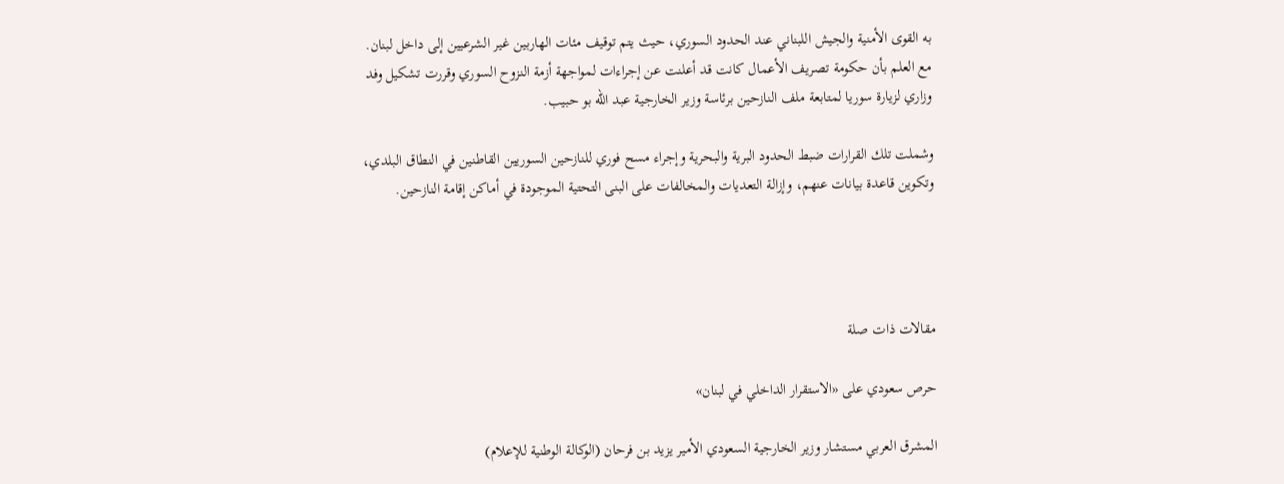به القوى الأمنية والجيش اللبناني عند الحدود السوري، حيث يتم توقيف مئات الهاربين غير الشرعيين إلى داخل لبنان. مع العلم بأن حكومة تصريف الأعمال كانت قد أعلنت عن إجراءات لمواجهة أزمة النزوح السوري وقررت تشكيل وفد وزاري لزيارة سوريا لمتابعة ملف النازحين برئاسة وزير الخارجية عبد الله بو حبيب.

وشملت تلك القرارات ضبط الحدود البرية والبحرية وإجراء مسح فوري للنازحين السوريين القاطنين في النطاق البلدي، وتكوين قاعدة بيانات عنهم، وإزالة التعديات والمخالفات على البنى التحتية الموجودة في أماكن إقامة النازحين.




مقالات ذات صلة

حرص سعودي على «الاستقرار الداخلي في لبنان»

المشرق العربي مستشار وزير الخارجية السعودي الأمير يزيد بن فرحان (الوكالة الوطنية للإعلام)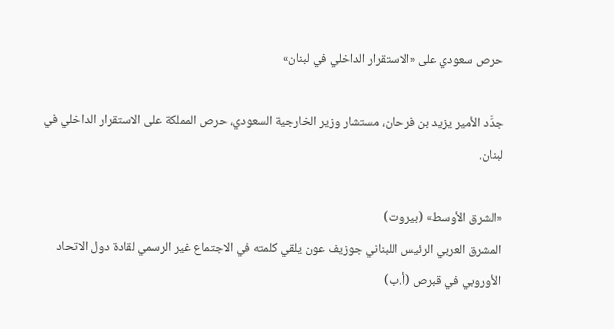حرص سعودي على «الاستقرار الداخلي في لبنان»

جدَّد الأمير يزيد بن فرحان، مستشار وزير الخارجية السعودي، حرص المملكة على الاستقرار الداخلي في لبنان.

«الشرق الأوسط» (بيروت)
المشرق العربي الرئيس اللبناني جوزيف عون يلقي كلمته في الاجتماع غير الرسمي لقادة دول الاتحاد الأوروبي في قبرص (أ.ب)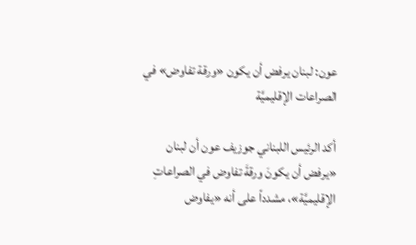عون: لبنان يرفض أن يكون «ورقة تفاوض» في الصراعات الإقليميَّة

أكد الرئيس اللبناني جوزيف عون أن لبنان «يرفض أن يكونَ ورقةَ تفاوض في الصراعاتِ الإقليميَّة»، مشدداً على أنه «يفاوض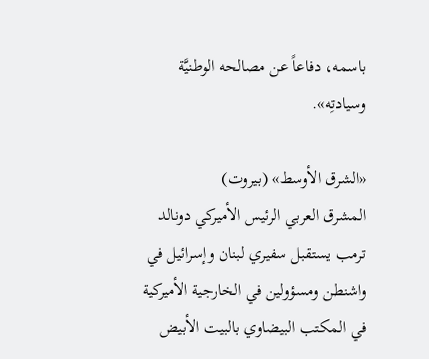باسمه، دفاعاً عن مصالحه الوطنيَّة وسيادتِه».

«الشرق الأوسط» (بيروت)
المشرق العربي الرئيس الأميركي دونالد ترمب يستقبل سفيري لبنان وإسرائيل في واشنطن ومسؤولين في الخارجية الأميركية في المكتب البيضاوي بالبيت الأبيض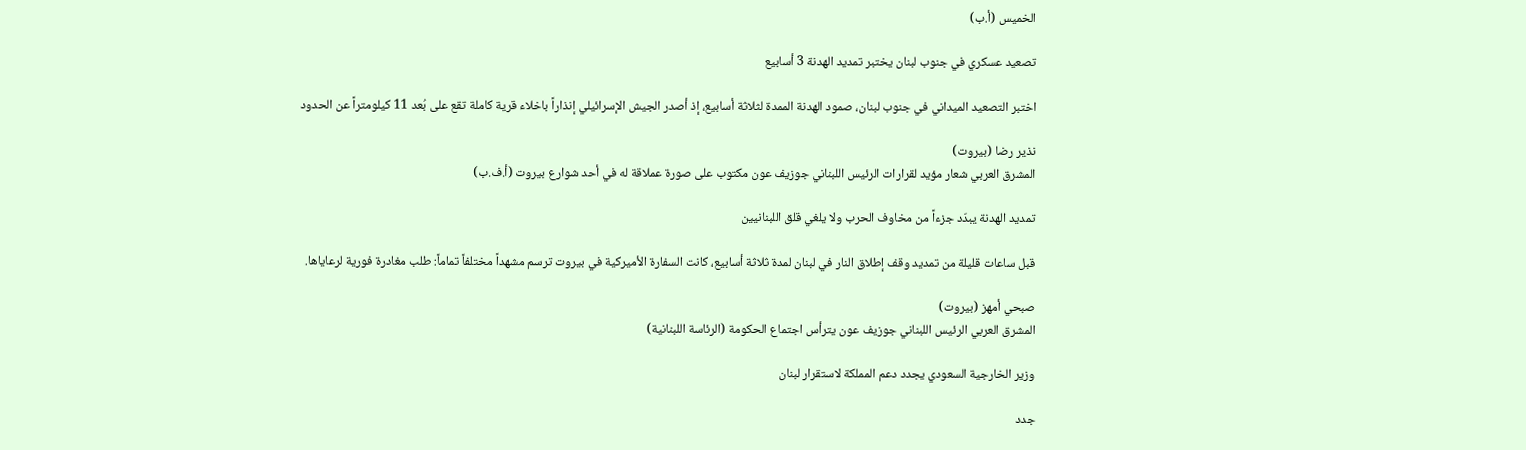الخميس (أ.ب)

تصعيد عسكري في جنوب لبنان يختبر تمديد الهدنة 3 أسابيع

اختبر التصعيد الميداني في جنوب لبنان، صمود الهدنة الممدة لثلاثة أسابيع، إذ أصدر الجيش الإسرائيلي إنذاراً باخلاء قرية كاملة تقع على بُعد 11 كيلومتراً عن الحدود

نذير رضا (بيروت)
المشرق العربي شعار مؤيد لقرارات الرئيس اللبناني جوزيف عون مكتوب على صورة عملاقة له في أحد شوارع بيروت (أ.ف.ب)

تمديد الهدنة يبدّد جزءاً من مخاوف الحرب ولا يلغي قلق اللبنانيين

قبل ساعات قليلة من تمديد وقف إطلاق النار في لبنان لمدة ثلاثة أسابيع، كانت السفارة الأميركية في بيروت ترسم مشهداً مختلفاً تماماً: طلب مغادرة فورية لرعاياها.

صبحي أمهز (بيروت)
المشرق العربي الرئيس اللبناني جوزيف عون يترأس اجتماع الحكومة (الرئاسة اللبنانية)

وزير الخارجية السعودي يجدد دعم المملكة لاستقرار لبنان

جدد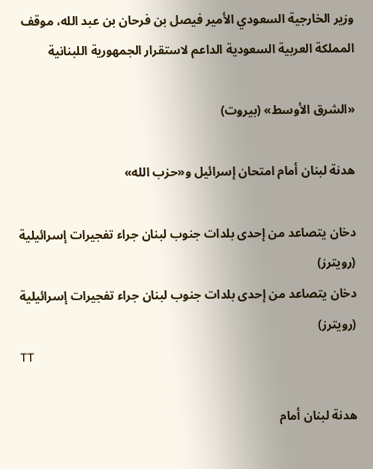وزير الخارجية السعودي الأمير فيصل بن فرحان بن عبد الله، موقف المملكة العربية السعودية الداعم لاستقرار الجمهورية اللبنانية

«الشرق الأوسط» (بيروت)

هدنة لبنان أمام امتحان إسرائيل و«حزب الله»

دخان يتصاعد من إحدى بلدات جنوب لبنان جراء تفجيرات إسرائيلية (رويترز)
دخان يتصاعد من إحدى بلدات جنوب لبنان جراء تفجيرات إسرائيلية (رويترز)
TT

هدنة لبنان أمام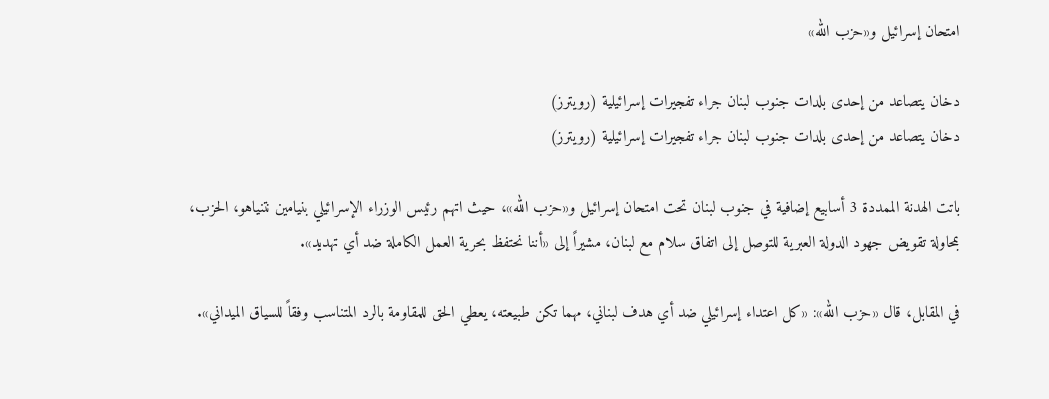امتحان إسرائيل و«حزب الله»

دخان يتصاعد من إحدى بلدات جنوب لبنان جراء تفجيرات إسرائيلية (رويترز)
دخان يتصاعد من إحدى بلدات جنوب لبنان جراء تفجيرات إسرائيلية (رويترز)

باتت الهدنة الممددة 3 أسابيع إضافية في جنوب لبنان تحت امتحان إسرائيل و«حزب الله»، حيث اتهم رئيس الوزراء الإسرائيلي بنيامين نتنياهو، الحزب، بمحاولة تقويض جهود الدولة العبرية للتوصل إلى اتفاق سلام مع لبنان، مشيراً إلى «أننا نحتفظ بحرية العمل الكاملة ضد أي تهديد».

في المقابل، قال «حزب الله»: «كل اعتداء إسرائيلي ضد أي هدف لبناني، مهما تكن طبيعته، يعطي الحق للمقاومة بالرد المتناسب وفقاً للسياق الميداني».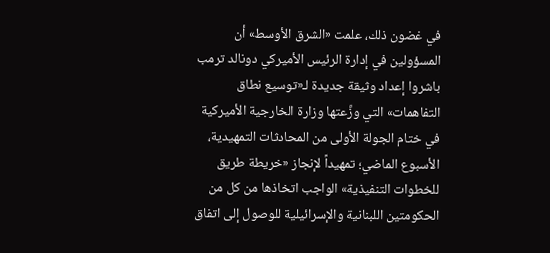في غضون ذلك، علمت «الشرق الأوسط» أن المسؤولين في إدارة الرئيس الأميركي دونالد ترمب باشروا إعداد وثيقة جديدة لـ«توسيع نطاق التفاهمات» التي وزَّعتها وزارة الخارجية الأميركية في ختام الجولة الأولى من المحادثات التمهيدية، الأسبوع الماضي؛ تمهيداً لإنجاز «خريطة طريق للخطوات التنفيذية» الواجب اتخاذها من كل من الحكومتين اللبنانية والإسرائيلية للوصول إلى اتفاق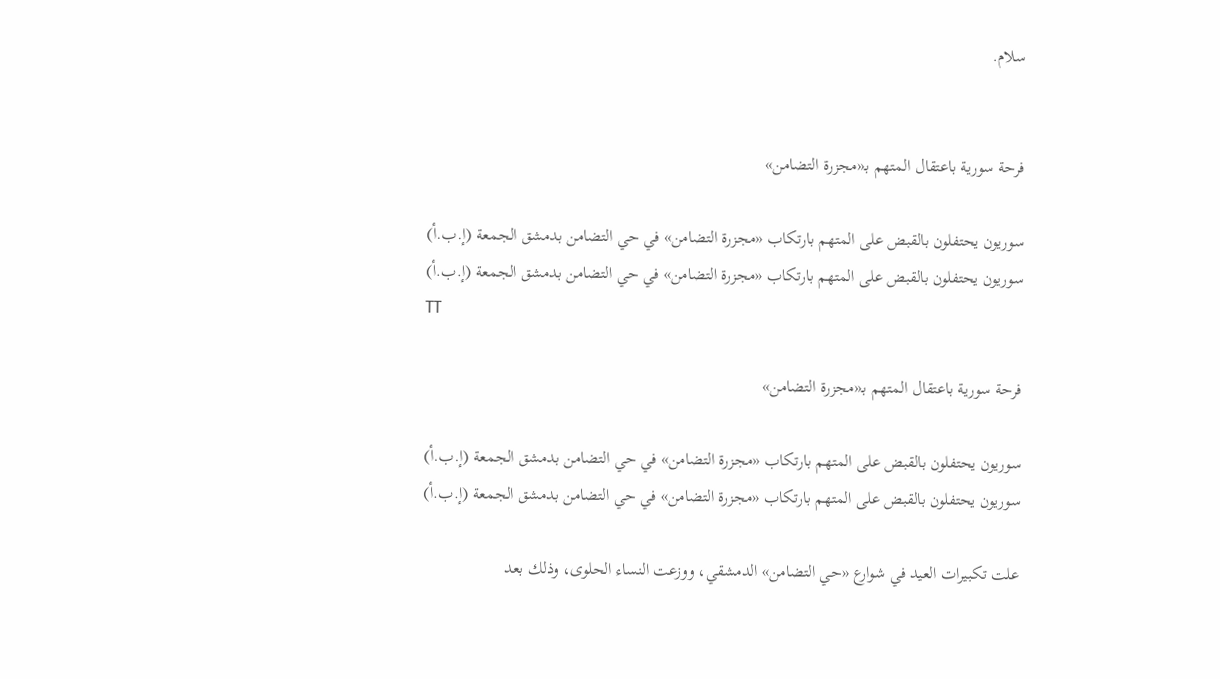سلام.


فرحة سورية باعتقال المتهم بـ«مجزرة التضامن»

سوريون يحتفلون بالقبض على المتهم بارتكاب «مجزرة التضامن» في حي التضامن بدمشق الجمعة (إ.ب.أ)
سوريون يحتفلون بالقبض على المتهم بارتكاب «مجزرة التضامن» في حي التضامن بدمشق الجمعة (إ.ب.أ)
TT

فرحة سورية باعتقال المتهم بـ«مجزرة التضامن»

سوريون يحتفلون بالقبض على المتهم بارتكاب «مجزرة التضامن» في حي التضامن بدمشق الجمعة (إ.ب.أ)
سوريون يحتفلون بالقبض على المتهم بارتكاب «مجزرة التضامن» في حي التضامن بدمشق الجمعة (إ.ب.أ)

علت تكبيرات العيد في شوارع «حي التضامن» الدمشقي، ووزعت النساء الحلوى، وذلك بعد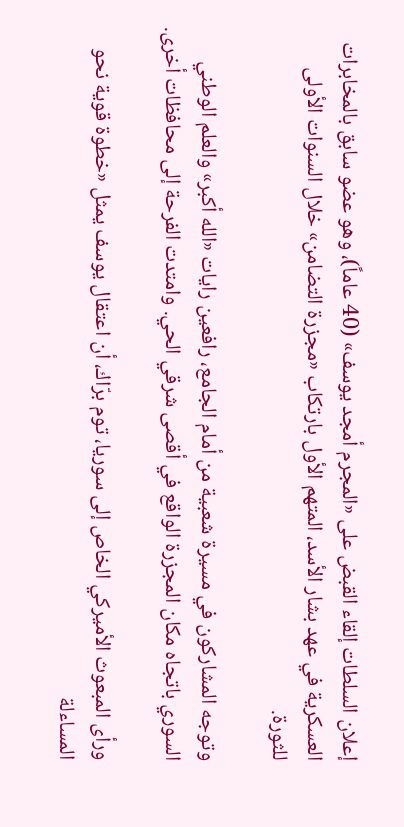إعلان السلطات إلقاء القبض على «المجرم أمجد يوسف» (40 عاماً)، وهو عضو سابق بالمخابرات العسكرية في عهد بشار الأسد، المتهم الأول بارتكاب «مجزرة التضامن» خلال السنوات الأولى للثورة.

وتوجه المشاركون في مسيرة شعبية من أمام الجامع، رافعين رايات «الله أكبر» والعلم الوطني السوري باتجاه مكان المجزرة الواقع في أقصى شرقي الحي. وامتدت الفرحة إلى محافظات أخرى.

ورأى المبعوث الأميركي الخاص إلى سوريا، توم برّاك، أن اعتقال يوسف يمثل «خطوة قوية نحو المساءلة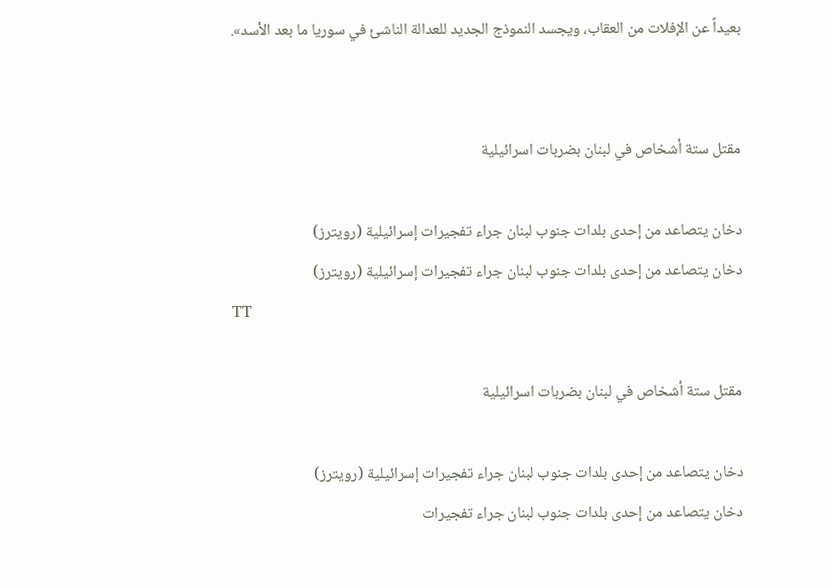بعيداً عن الإفلات من العقاب، ويجسد النموذج الجديد للعدالة الناشئ في سوريا ما بعد الأسد».


مقتل ستة أشخاص في لبنان بضربات اسرائيلية

دخان يتصاعد من إحدى بلدات جنوب لبنان جراء تفجيرات إسرائيلية (رويترز)
دخان يتصاعد من إحدى بلدات جنوب لبنان جراء تفجيرات إسرائيلية (رويترز)
TT

مقتل ستة أشخاص في لبنان بضربات اسرائيلية

دخان يتصاعد من إحدى بلدات جنوب لبنان جراء تفجيرات إسرائيلية (رويترز)
دخان يتصاعد من إحدى بلدات جنوب لبنان جراء تفجيرات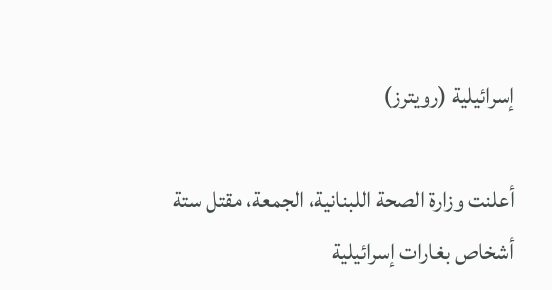إسرائيلية (رويترز)

أعلنت وزارة الصحة اللبنانية، الجمعة، مقتل ستة أشخاص بغارات إسرائيلية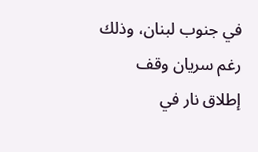في جنوب لبنان، وذلك رغم سريان وقف إطلاق نار في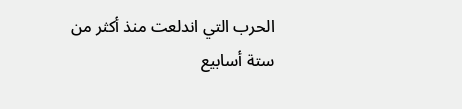الحرب التي اندلعت منذ أكثر من ستة أسابيع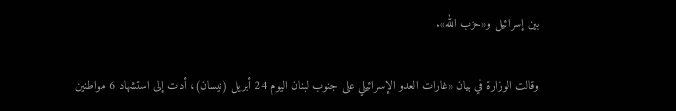بين إسرائيل و«حزب الله».

وقالت الوزارة في بيان «غارات العدو الإسرائيلي على جنوب لبنان اليوم 24 أبريل (نيسان)، أدت إلى استشهاد 6 مواطنين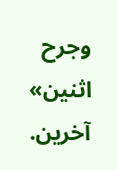وجرح اثنين» آخرين.